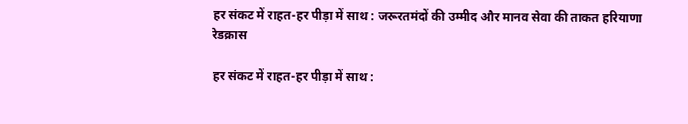हर संकट में राहत-हर पीड़ा में साथ : जरूरतमंदों की उम्मीद और मानव सेवा की ताकत हरियाणा रेडक्रास

हर संकट में राहत-हर पीड़ा में साथ :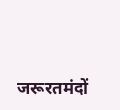जरूरतमंदों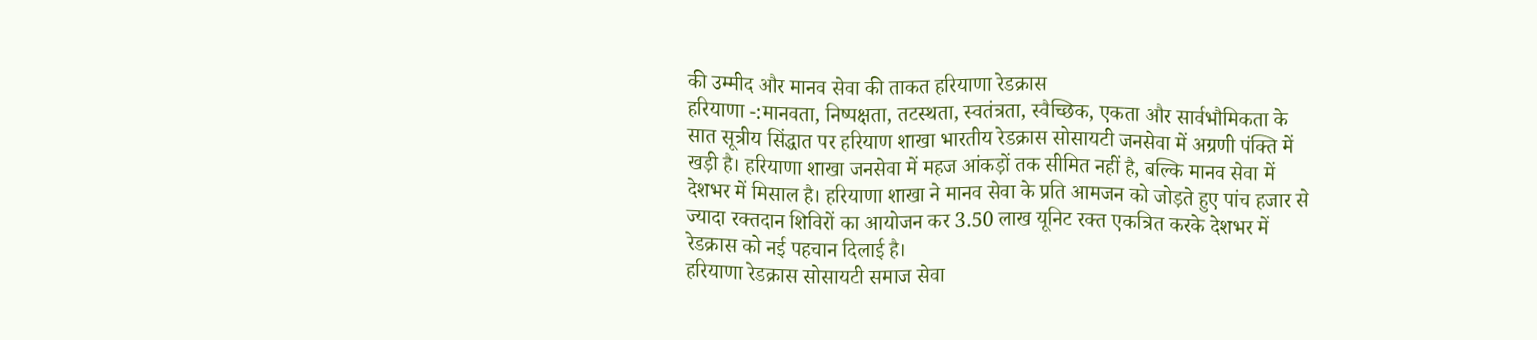की उम्मीद और मानव सेवा की ताकत हरियाणा रेडक्रास
हरियाणा -:मानवता, निष्पक्षता, तटस्थता, स्वतंत्रता, स्वैच्छिक, एकता और सार्वभौमिकता के सात सूत्रीय सिंद्धात पर हरियाण शाखा भारतीय रेडक्रास सोसायटी जनसेवा में अग्रणी पंक्ति में खड़ी है। हरियाणा शाखा जनसेवा में महज आंकड़ों तक सीमित नहीं है, बल्कि मानव सेवा में देशभर में मिसाल है। हरियाणा शाखा ने मानव सेवा के प्रति आमजन को जोड़ते हुए पांच हजार से ज्यादा रक्तदान शिविरों का आयोजन कर 3.50 लाख यूनिट रक्त एकत्रित करके देशभर में रेडक्रास को नई पहचान दिलाई है।
हरियाणा रेडक्रास सोसायटी समाज सेवा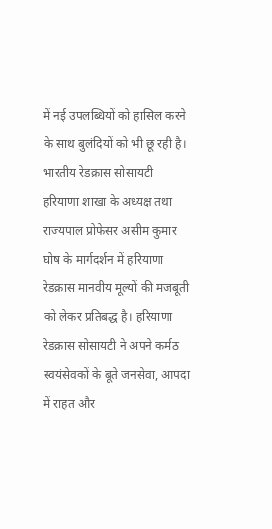में नई उपलब्धियों को हासिल करने के साथ बुलंदियों को भी छू रही है। भारतीय रेडक्रास सोसायटी हरियाणा शाखा के अध्यक्ष तथा राज्यपाल प्रोफेसर असीम कुमार घोष के मार्गदर्शन में हरियाणा रेडक्रास मानवीय मूल्यों की मजबूती को लेकर प्रतिबद्ध है। हरियाणा रेडक्रास सोसायटी ने अपने कर्मठ स्वयंसेवकों के बूते जनसेवा, आपदा में राहत और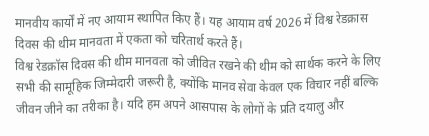मानवीय कार्यों में नए आयाम स्थापित किए हैं। यह आयाम वर्ष 2026 में विश्व रेडक्रास दिवस की थीम मानवता में एकता को चरितार्थ करते हैं।
विश्व रेडक्रॉस दिवस की थीम मानवता को जीवित रखने की थीम को सार्थक करने के लिए  सभी की सामूहिक जिम्मेदारी जरूरी है, क्योंकि मानव सेवा केवल एक विचार नहीं बल्कि जीवन जीने का तरीका है। यदि हम अपने आसपास के लोगों के प्रति दयालु और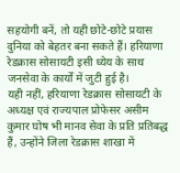सहयोगी बनें, तो यही छोटे-छोटे प्रयास दुनिया को बेहतर बना सकते हैं। हरियाणा रेडक्रास सोसायटी इसी ध्येय के साथ जनसेवा के कार्यों में जुटी हुई है।
यही नहीं, हरियाणा रेडक्रास सोसायटी के अध्यक्ष एवं राज्यपाल प्रोफेसर असीम कुमार घोष भी मानव सेवा के प्रति प्रतिबद्ध हैं, उन्होंने जिला रेडक्रास शाखा में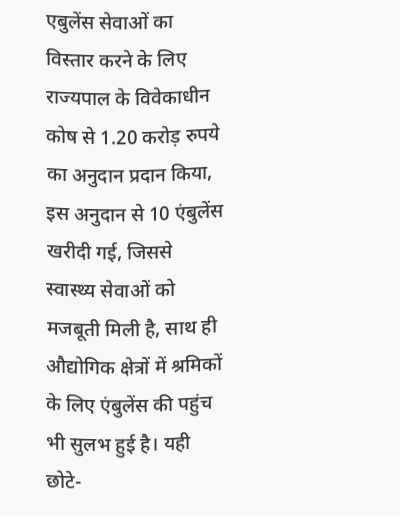एबुलेंस सेवाओं का विस्तार करने के लिए राज्यपाल के विवेकाधीन कोष से 1.20 करोड़ रुपये का अनुदान प्रदान किया, इस अनुदान से 10 एंबुलेंस खरीदी गई, जिससे स्वास्थ्य सेवाओं को मजबूती मिली है, साथ ही औद्योगिक क्षेत्रों में श्रमिकों के लिए एंबुलेंस की पहुंच भी सुलभ हुई है। यही छोटे-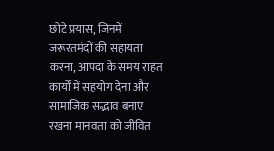छोटे प्रयास, जिनमें जरूरतमंदों की सहायता करना, आपदा के समय राहत कार्यों में सहयोग देना और सामाजिक सद्भाव बनाए रखना मानवता को जीवित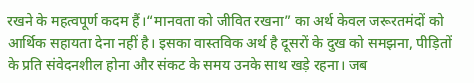रखने के महत्वपूर्ण कदम हैं।“मानवता को जीवित रखना” का अर्थ केवल जरूरतमंदों को आर्थिक सहायता देना नहीं है। इसका वास्तविक अर्थ है दूसरों के दुख को समझना, पीड़ितों के प्रति संवेदनशील होना और संकट के समय उनके साथ खड़े रहना। जब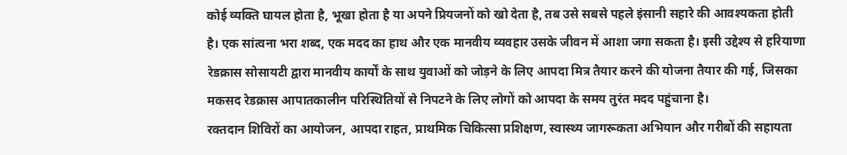कोई व्यक्ति घायल होता है, भूखा होता है या अपने प्रियजनों को खो देता है, तब उसे सबसे पहले इंसानी सहारे की आवश्यकता होती है। एक सांत्वना भरा शब्द, एक मदद का हाथ और एक मानवीय व्यवहार उसके जीवन में आशा जगा सकता है। इसी उद्देश्य से हरियाणा रेडक्रास सोसायटी द्वारा मानवीय कार्यों के साथ युवाओं को जोड़ने के लिए आपदा मित्र तैयार करने की योजना तैयार की गई, जिसका मकसद रेडक्रास आपातकालीन परिस्थितियों से निपटने के लिए लोगों को आपदा के समय तुरंत मदद पहुंचाना है।
रक्तदान शिविरों का आयोजन, आपदा राहत, प्राथमिक चिकित्सा प्रशिक्षण, स्वास्थ्य जागरूकता अभियान और गरीबों की सहायता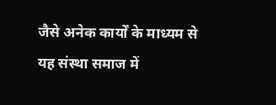जैसे अनेक कार्यों के माध्यम से यह संस्था समाज में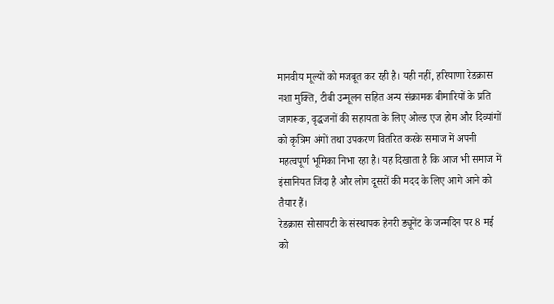मानवीय मूल्यों को मजबूत कर रही है। यही नहीं, हरियाणा रेडक्रास नशा मुक्ति, टीबी उन्मूलन सहित अन्य संक्रामक बीमारियों के प्रति जागरूक, वृद्धजनों की सहायता के लिए ओल्ड एज होम और दिव्यांगों को कृत्रिम अंगों तथा उपकरण वितरित करके समाज में अपनी महत्वपूर्ण भूमिका निभा रहा है। यह दिखाता है कि आज भी समाज में इंसानियत जिंदा है और लोग दूसरों की मदद के लिए आगे आने को तैयार हैं।
रेडक्रास सोसायटी के संस्थापक हेनरी ड्यूनेंट के जन्मदिन पर 8 मई को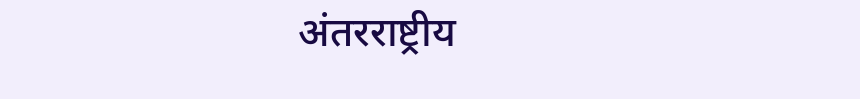अंतरराष्ट्रीय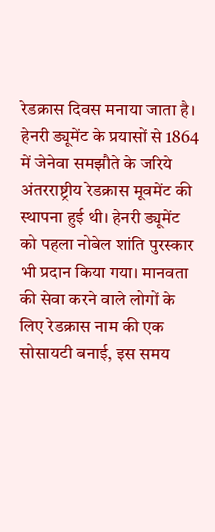रेडक्रास दिवस मनाया जाता है। हेनरी ड्यूमेंट के प्रयासों से 1864 में जेनेवा समझौते के जरिये अंतरराष्ट्रीय रेडक्रास मूवमेंट की स्थापना हुई थी। हेनरी ड्यूमेंट को पहला नोबेल शांति पुरस्कार भी प्रदान किया गया। मानवता की सेवा करने वाले लोगों के लिए रेडक्रास नाम की एक सोसायटी बनाई, इस समय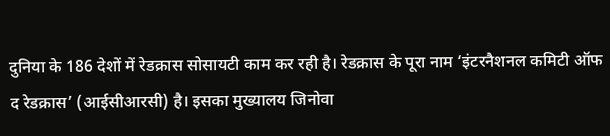दुनिया के 186 देशों में रेडक्रास सोसायटी काम कर रही है। रेडक्रास के पूरा नाम ‘इंटरनैशनल कमिटी ऑफ द रेडक्रास’ (आईसीआरसी) है। इसका मुख्यालय जिनोवा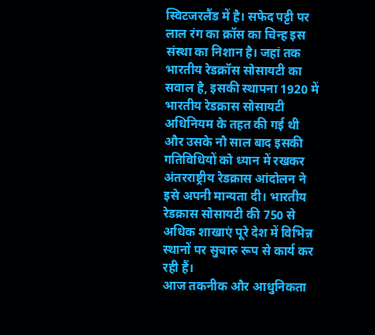स्विटजरलैंड में है। सफेद पट्टी पर लाल रंग का क्रॉस का चिन्ह इस संस्था का निशान है। जहां तक भारतीय रेडक्रॉस सोसायटी का सवाल है, इसकी स्थापना 1920 में भारतीय रेडक्रास सोसायटी अधिनियम के तहत की गई थी और उसके नौ साल बाद इसकी गतिविधियों को ध्यान में रखकर अंतरराष्ट्रीय रेडक्रास आंदोलन ने इसे अपनी मान्यता दी। भारतीय रेडक्रास सोसायटी की 750 से अधिक शाखाएं पूरे देश में विभिन्न स्थानों पर सुचारु रूप से कार्य कर रही हैं।
आज तकनीक और आधुनिकता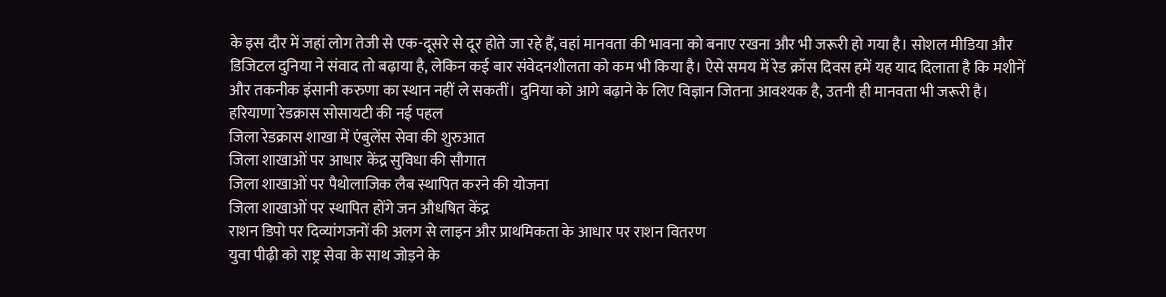के इस दौर में जहां लोग तेजी से एक-दूसरे से दूर होते जा रहे हैं, वहां मानवता की भावना को बनाए रखना और भी जरूरी हो गया है। सोशल मीडिया और डिजिटल दुनिया ने संवाद तो बढ़ाया है, लेकिन कई बार संवेदनशीलता को कम भी किया है। ऐसे समय में रेड क्रॉस दिवस हमें यह याद दिलाता है कि मशीनें और तकनीक इंसानी करुणा का स्थान नहीं ले सकतीं। दुनिया को आगे बढ़ाने के लिए विज्ञान जितना आवश्यक है, उतनी ही मानवता भी जरूरी है।
हरियाणा रेडक्रास सोसायटी की नई पहल
जिला रेडक्रास शाखा में एंबुलेंस सेवा की शुरुआत
जिला शाखाओं पर आधार केंद्र सुविधा की सौगात
जिला शाखाओं पर पैथोलाजिक लैब स्थापित करने की योजना
जिला शाखाओं पर स्थापित होंगे जन औधषित केंद्र
राशन डिपो पर दिव्यांगजनों की अलग से लाइन और प्राथमिकता के आधार पर राशन वितरण
युवा पीढ़ी को राष्ट्र सेवा के साथ जोड़ने के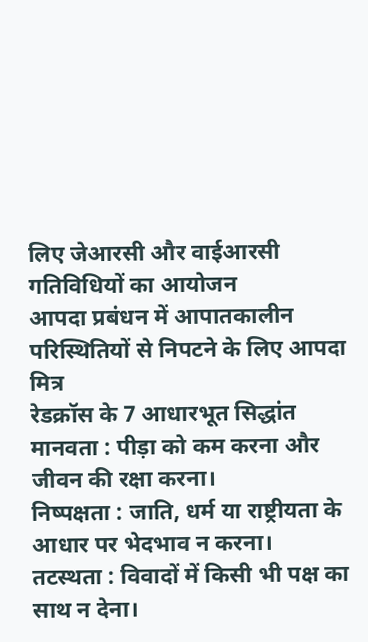लिए जेआरसी और वाईआरसी गतिविधियों का आयोजन
आपदा प्रबंधन में आपातकालीन परिस्थितियों से निपटने के लिए आपदा मित्र
रेडक्रॉस के 7 आधारभूत सिद्धांत
मानवता : पीड़ा को कम करना और जीवन की रक्षा करना।
निष्पक्षता : जाति, धर्म या राष्ट्रीयता के आधार पर भेदभाव न करना।
तटस्थता : विवादों में किसी भी पक्ष का साथ न देना।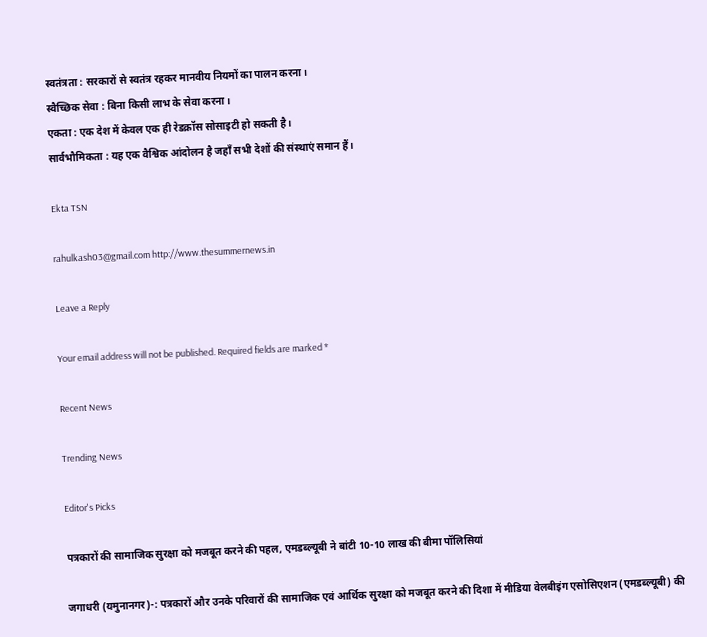स्वतंत्रता : सरकारों से स्वतंत्र रहकर मानवीय नियमों का पालन करना।
स्वैच्छिक सेवा : बिना किसी लाभ के सेवा करना।
एकता : एक देश में केवल एक ही रेडक्रॉस सोसाइटी हो सकती है।
सार्वभौमिकता : यह एक वैश्विक आंदोलन है जहाँ सभी देशों की संस्थाएं समान हैं।

Ekta TSN

rahulkash03@gmail.com http://www.thesummernews.in

Leave a Reply

Your email address will not be published. Required fields are marked *

Recent News

Trending News

Editor's Picks

पत्रकारों की सामाजिक सुरक्षा को मजबूत करने की पहल, एमडब्ल्यूबी ने बांटी 10-10 लाख की बीमा पॉलिसियां

जगाधरी (यमुनानगर)-: पत्रकारों और उनके परिवारों की सामाजिक एवं आर्थिक सुरक्षा को मजबूत करने की दिशा में मीडिया वेलबीइंग एसोसिएशन (एमडब्ल्यूबी) की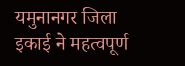यमुनानगर जिला इकाई ने महत्वपूर्ण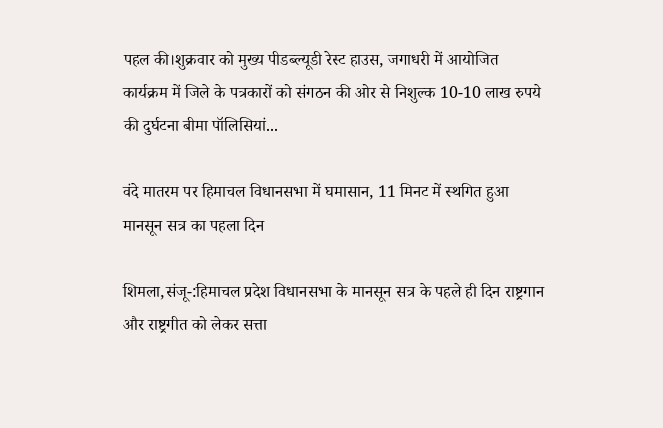पहल की।शुक्रवार को मुख्य पीडब्ल्यूडी रेस्ट हाउस, जगाधरी में आयोजित कार्यक्रम में जिले के पत्रकारों को संगठन की ओर से निशुल्क 10-10 लाख रुपये की दुर्घटना बीमा पॉलिसियां...

वंदे मातरम पर हिमाचल विधानसभा में घमासान, 11 मिनट में स्थगित हुआ मानसून सत्र का पहला दिन

शिमला,संजू-:हिमाचल प्रदेश विधानसभा के मानसून सत्र के पहले ही दिन राष्ट्रगान और राष्ट्रगीत को लेकर सत्ता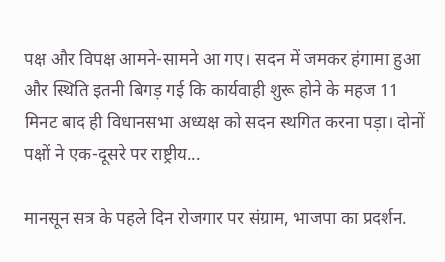पक्ष और विपक्ष आमने-सामने आ गए। सदन में जमकर हंगामा हुआ और स्थिति इतनी बिगड़ गई कि कार्यवाही शुरू होने के महज 11 मिनट बाद ही विधानसभा अध्यक्ष को सदन स्थगित करना पड़ा। दोनों पक्षों ने एक-दूसरे पर राष्ट्रीय...

मानसून सत्र के पहले दिन रोजगार पर संग्राम, भाजपा का प्रदर्शन.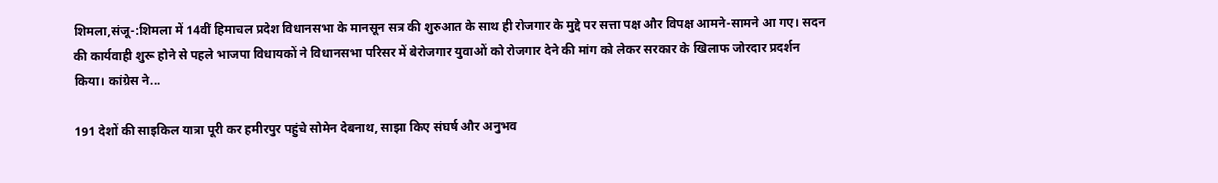शिमला,संजू-:शिमला में 14वीं हिमाचल प्रदेश विधानसभा के मानसून सत्र की शुरुआत के साथ ही रोजगार के मुद्दे पर सत्ता पक्ष और विपक्ष आमने-सामने आ गए। सदन की कार्यवाही शुरू होने से पहले भाजपा विधायकों ने विधानसभा परिसर में बेरोजगार युवाओं को रोजगार देने की मांग को लेकर सरकार के खिलाफ जोरदार प्रदर्शन किया। कांग्रेस ने...

191 देशों की साइकिल यात्रा पूरी कर हमीरपुर पहुंचे सोमेन देबनाथ, साझा किए संघर्ष और अनुभव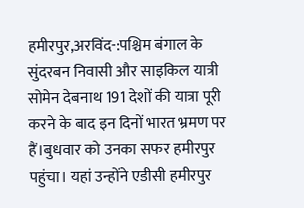हमीरपुर,अरविंद-:पश्चिम बंगाल के सुंदरबन निवासी और साइकिल यात्री सोमेन देबनाथ 191 देशों की यात्रा पूरी करने के बाद इन दिनों भारत भ्रमण पर हैं।बुधवार को उनका सफर हमीरपुर पहुंचा। यहां उन्होंने एडीसी हमीरपुर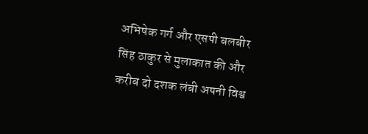अभिषेक गर्ग और एसपी बलबीर सिंह ठाकुर से मुलाकात की और करीब दो दशक लंबी अपनी विश्व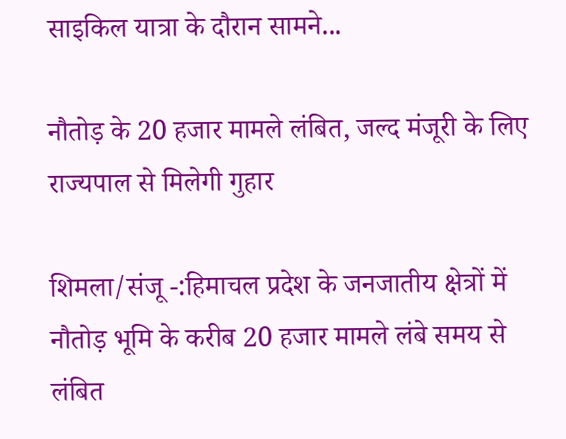साइकिल यात्रा के दौरान सामने...

नौतोड़ के 20 हजार मामले लंबित, जल्द मंजूरी के लिए राज्यपाल से मिलेगी गुहार

शिमला/संजू -:हिमाचल प्रदेश के जनजातीय क्षेत्रों में नौतोड़ भूमि के करीब 20 हजार मामले लंबे समय से लंबित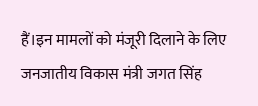हैं।इन मामलों को मंजूरी दिलाने के लिए जनजातीय विकास मंत्री जगत सिंह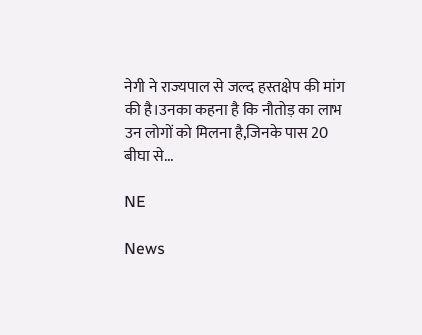नेगी ने राज्यपाल से जल्द हस्तक्षेप की मांग की है।उनका कहना है कि नौतोड़ का लाभ उन लोगों को मिलना है,जिनके पास 20 बीघा से...

NE

News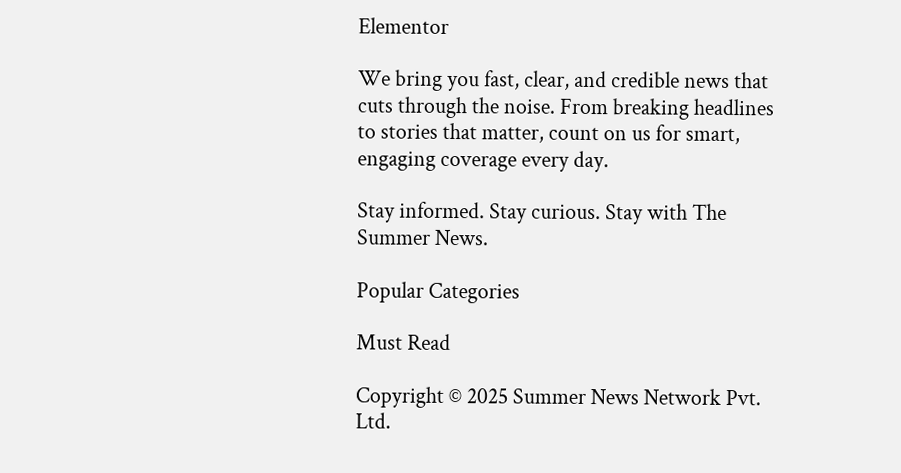Elementor

We bring you fast, clear, and credible news that cuts through the noise. From breaking headlines to stories that matter, count on us for smart, engaging coverage every day.

Stay informed. Stay curious. Stay with The Summer News.

Popular Categories

Must Read

Copyright © 2025 Summer News Network Pvt. Ltd.